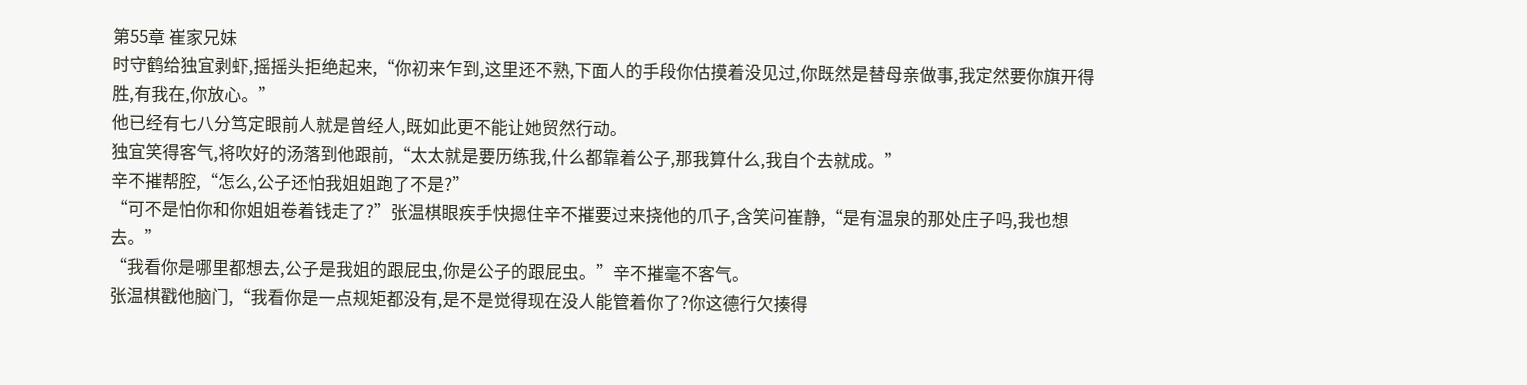第55章 崔家兄妹
时守鹤给独宜剥虾,摇摇头拒绝起来,“你初来乍到,这里还不熟,下面人的手段你估摸着没见过,你既然是替母亲做事,我定然要你旗开得胜,有我在,你放心。”
他已经有七八分笃定眼前人就是曾经人,既如此更不能让她贸然行动。
独宜笑得客气,将吹好的汤落到他跟前,“太太就是要历练我,什么都靠着公子,那我算什么,我自个去就成。”
辛不摧帮腔,“怎么,公子还怕我姐姐跑了不是?”
“可不是怕你和你姐姐卷着钱走了?”张温棋眼疾手快摁住辛不摧要过来挠他的爪子,含笑问崔静,“是有温泉的那处庄子吗,我也想去。”
“我看你是哪里都想去,公子是我姐的跟屁虫,你是公子的跟屁虫。”辛不摧毫不客气。
张温棋戳他脑门,“我看你是一点规矩都没有,是不是觉得现在没人能管着你了?你这德行欠揍得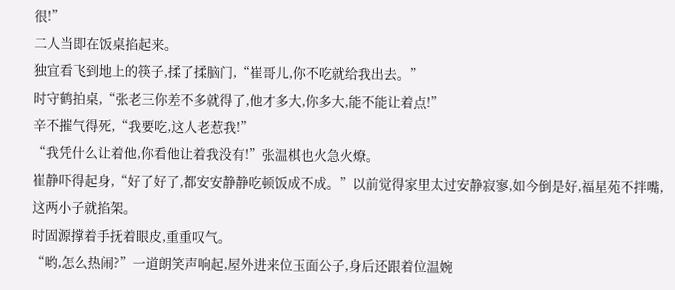很!”
二人当即在饭桌掐起来。
独宜看飞到地上的筷子,揉了揉脑门,“崔哥儿,你不吃就给我出去。”
时守鹤拍桌,“张老三你差不多就得了,他才多大,你多大,能不能让着点!”
辛不摧气得死,“我要吃,这人老惹我!”
“我凭什么让着他,你看他让着我没有!”张温棋也火急火燎。
崔静吓得起身,“好了好了,都安安静静吃顿饭成不成。”以前觉得家里太过安静寂寥,如今倒是好,福星苑不拌嘴,这两小子就掐架。
时固源撑着手抚着眼皮,重重叹气。
“哟,怎么热闹?”一道朗笑声响起,屋外进来位玉面公子,身后还跟着位温婉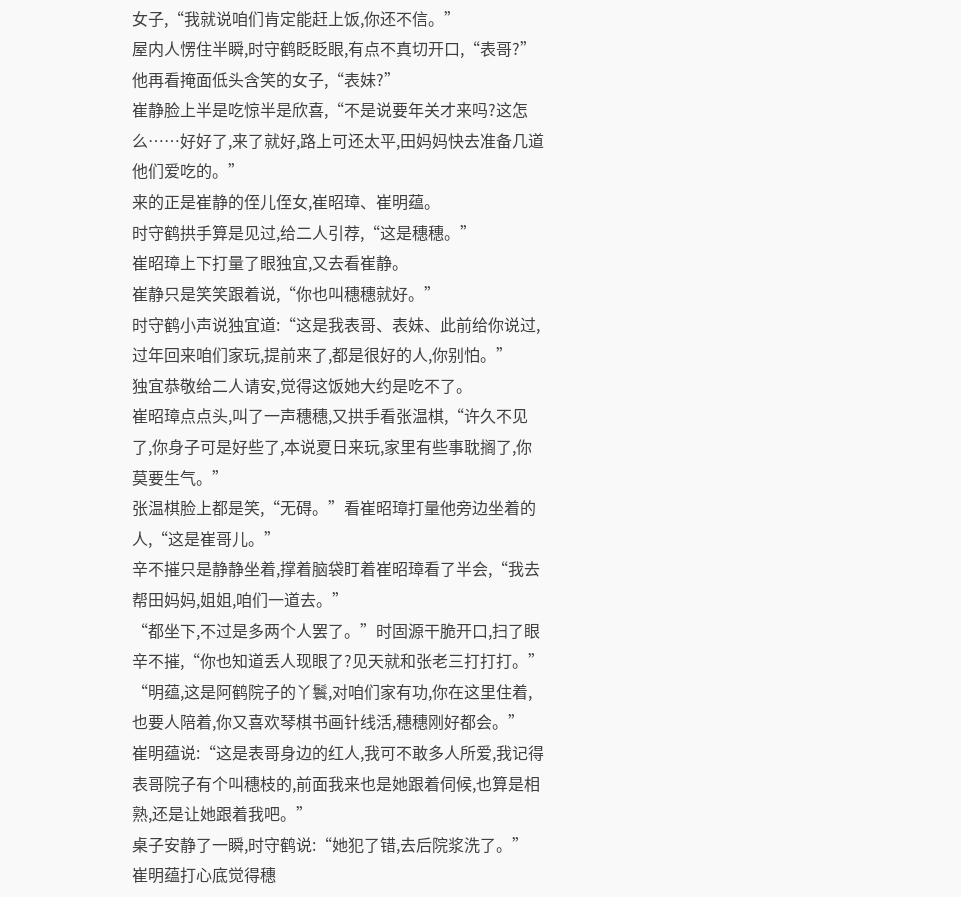女子,“我就说咱们肯定能赶上饭,你还不信。”
屋内人愣住半瞬,时守鹤眨眨眼,有点不真切开口,“表哥?”他再看掩面低头含笑的女子,“表妹?”
崔静脸上半是吃惊半是欣喜,“不是说要年关才来吗?这怎么……好好了,来了就好,路上可还太平,田妈妈快去准备几道他们爱吃的。”
来的正是崔静的侄儿侄女,崔昭璋、崔明蕴。
时守鹤拱手算是见过,给二人引荐,“这是穗穗。”
崔昭璋上下打量了眼独宜,又去看崔静。
崔静只是笑笑跟着说,“你也叫穗穗就好。”
时守鹤小声说独宜道:“这是我表哥、表妹、此前给你说过,过年回来咱们家玩,提前来了,都是很好的人,你别怕。”
独宜恭敬给二人请安,觉得这饭她大约是吃不了。
崔昭璋点点头,叫了一声穗穗,又拱手看张温棋,“许久不见了,你身子可是好些了,本说夏日来玩,家里有些事耽搁了,你莫要生气。”
张温棋脸上都是笑,“无碍。”看崔昭璋打量他旁边坐着的人,“这是崔哥儿。”
辛不摧只是静静坐着,撑着脑袋盯着崔昭璋看了半会,“我去帮田妈妈,姐姐,咱们一道去。”
“都坐下,不过是多两个人罢了。”时固源干脆开口,扫了眼辛不摧,“你也知道丢人现眼了?见天就和张老三打打打。”
“明蕴,这是阿鹤院子的丫鬟,对咱们家有功,你在这里住着,也要人陪着,你又喜欢琴棋书画针线活,穗穗刚好都会。”
崔明蕴说:“这是表哥身边的红人,我可不敢多人所爱,我记得表哥院子有个叫穗枝的,前面我来也是她跟着伺候,也算是相熟,还是让她跟着我吧。”
桌子安静了一瞬,时守鹤说:“她犯了错,去后院浆洗了。”
崔明蕴打心底觉得穗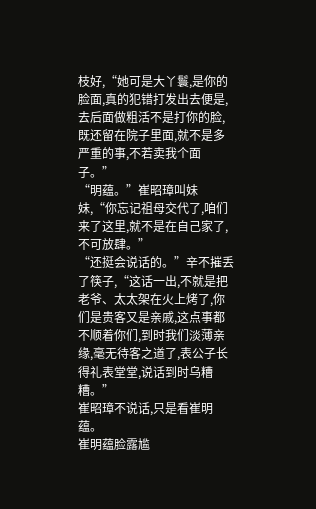枝好,“她可是大丫鬟,是你的脸面,真的犯错打发出去便是,去后面做粗活不是打你的脸,既还留在院子里面,就不是多严重的事,不若卖我个面子。”
“明蕴。”崔昭璋叫妹妹,“你忘记祖母交代了,咱们来了这里,就不是在自己家了,不可放肆。”
“还挺会说话的。”辛不摧丢了筷子,“这话一出,不就是把老爷、太太架在火上烤了,你们是贵客又是亲戚,这点事都不顺着你们,到时我们淡薄亲缘,毫无待客之道了,表公子长得礼表堂堂,说话到时乌糟糟。”
崔昭璋不说话,只是看崔明蕴。
崔明蕴脸露尴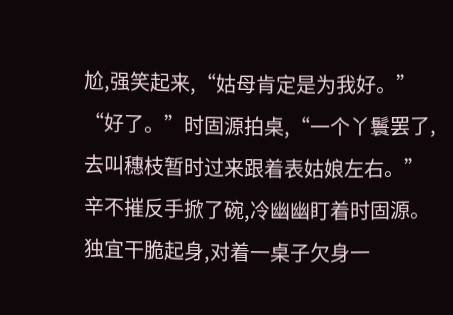尬,强笑起来,“姑母肯定是为我好。”
“好了。”时固源拍桌,“一个丫鬟罢了,去叫穗枝暂时过来跟着表姑娘左右。”
辛不摧反手掀了碗,冷幽幽盯着时固源。
独宜干脆起身,对着一桌子欠身一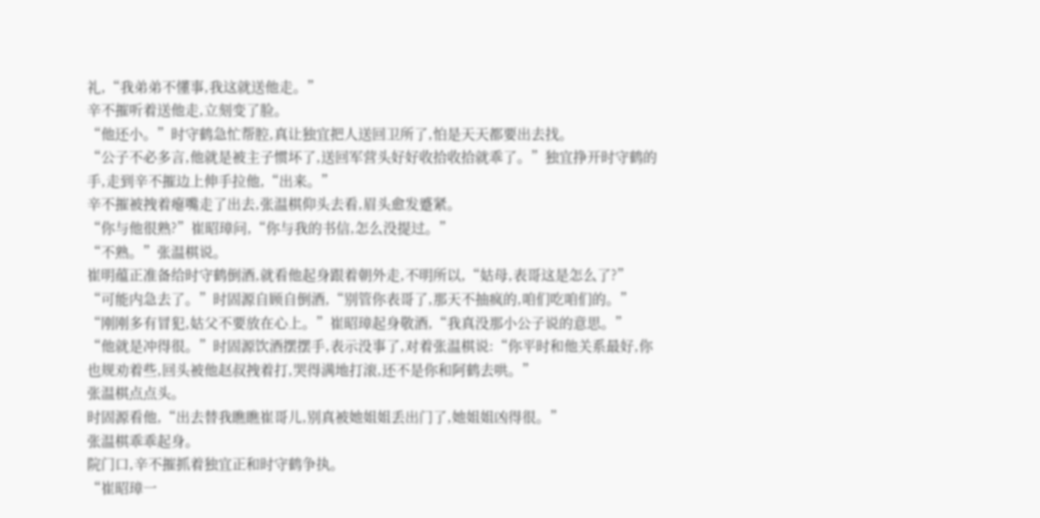礼,“我弟弟不懂事,我这就送他走。”
辛不摧听着送他走,立刻变了脸。
“他还小。”时守鹤急忙帮腔,真让独宜把人送回卫所了,怕是天天都要出去找。
“公子不必多言,他就是被主子惯坏了,送回军营头好好收拾收拾就乖了。”独宜挣开时守鹤的手,走到辛不摧边上伸手拉他,“出来。”
辛不摧被拽着瘪嘴走了出去,张温棋仰头去看,眉头愈发蹙紧。
“你与他很熟?”崔昭璋问,“你与我的书信,怎么没提过。”
“不熟。”张温棋说。
崔明蕴正准备给时守鹤倒酒,就看他起身跟着朝外走,不明所以,“姑母,表哥这是怎么了?”
“可能内急去了。”时固源自顾自倒酒,“别管你表哥了,那天不抽疯的,咱们吃咱们的。”
“刚刚多有冒犯,姑父不要放在心上。”崔昭璋起身敬酒,“我真没那小公子说的意思。”
“他就是冲得很。”时固源饮酒摆摆手,表示没事了,对着张温棋说:“你平时和他关系最好,你也规劝着些,回头被他赵叔拽着打,哭得满地打滚,还不是你和阿鹤去哄。”
张温棋点点头。
时固源看他,“出去替我瞧瞧崔哥儿,别真被她姐姐丢出门了,她姐姐凶得很。”
张温棋乖乖起身。
院门口,辛不摧抓着独宜正和时守鹤争执。
“崔昭璋一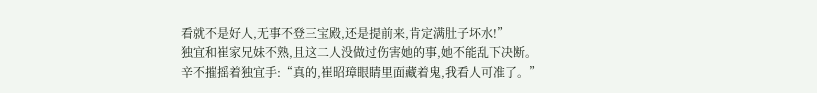看就不是好人,无事不登三宝殿,还是提前来,肯定满肚子坏水!”
独宜和崔家兄妹不熟,且这二人没做过伤害她的事,她不能乱下决断。
辛不摧摇着独宜手:“真的,崔昭璋眼睛里面藏着鬼,我看人可准了。”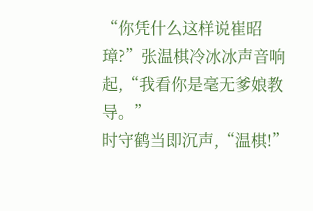“你凭什么这样说崔昭璋?”张温棋冷冰冰声音响起,“我看你是毫无爹娘教导。”
时守鹤当即沉声,“温棋!”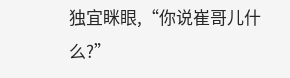独宜眯眼,“你说崔哥儿什么?”